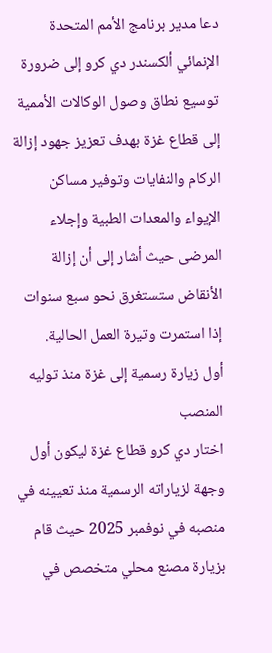دعا مدير برنامج الأمم المتحدة الإنمائي ألكسندر دي كرو إلى ضرورة توسيع نطاق وصول الوكالات الأممية إلى قطاع غزة بهدف تعزيز جهود إزالة الركام والنفايات وتوفير مساكن الإيواء والمعدات الطبية وإجلاء المرضى حيث أشار إلى أن إزالة الأنقاض ستستغرق نحو سبع سنوات إذا استمرت وتيرة العمل الحالية.
أول زيارة رسمية إلى غزة منذ توليه المنصب
اختار دي كرو قطاع غزة ليكون أول وجهة لزياراته الرسمية منذ تعيينه في منصبه في نوفمبر 2025 حيث قام بزيارة مصنع محلي متخصص في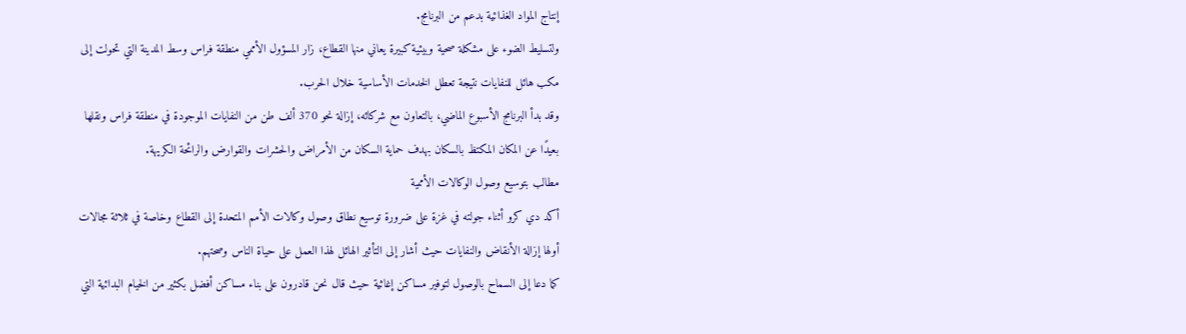إنتاج المواد الغذائية بدعم من البرنامج.
ولتسليط الضوء على مشكلة صحية وبيئية كبيرة يعاني منها القطاع، زار المسؤول الأممي منطقة فراس وسط المدينة التي تحولت إلى مكب هائل للنفايات نتيجة تعطل الخدمات الأساسية خلال الحرب.
وقد بدأ البرنامج الأسبوع الماضي، بالتعاون مع شركائه، إزالة نحو 370 ألف طن من النفايات الموجودة في منطقة فراس ونقلها بعيدًا عن المكان المكتظ بالسكان بهدف حماية السكان من الأمراض والحشرات والقوارض والرائحة الكريهة.
مطالب بتوسيع وصول الوكالات الأممية
أكد دي كرو أثناء جولته في غزة على ضرورة توسيع نطاق وصول وكالات الأمم المتحدة إلى القطاع وخاصة في ثلاثة مجالات أولها إزالة الأنقاض والنفايات حيث أشار إلى التأثير الهائل لهذا العمل على حياة الناس وصحتهم.
كما دعا إلى السماح بالوصول لتوفير مساكن إغاثية حيث قال نحن قادرون على بناء مساكن أفضل بكثير من الخيام البدائية التي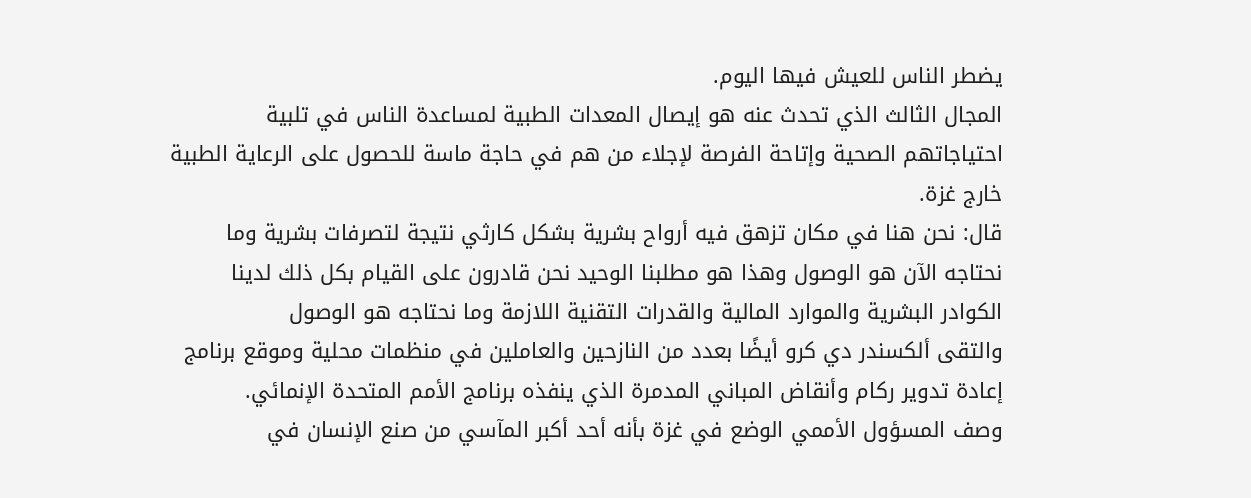يضطر الناس للعيش فيها اليوم.
المجال الثالث الذي تحدث عنه هو إيصال المعدات الطبية لمساعدة الناس في تلبية احتياجاتهم الصحية وإتاحة الفرصة لإجلاء من هم في حاجة ماسة للحصول على الرعاية الطبية خارج غزة.
قال: نحن هنا في مكان تزهق فيه أرواح بشرية بشكل كارثي نتيجة لتصرفات بشرية وما نحتاجه الآن هو الوصول وهذا هو مطلبنا الوحيد نحن قادرون على القيام بكل ذلك لدينا الكوادر البشرية والموارد المالية والقدرات التقنية اللازمة وما نحتاجه هو الوصول
والتقى ألكسندر دي كرو أيضًا بعدد من النازحين والعاملين في منظمات محلية وموقع برنامج إعادة تدوير ركام وأنقاض المباني المدمرة الذي ينفذه برنامج الأمم المتحدة الإنمائي.
وصف المسؤول الأممي الوضع في غزة بأنه أحد أكبر المآسي من صنع الإنسان في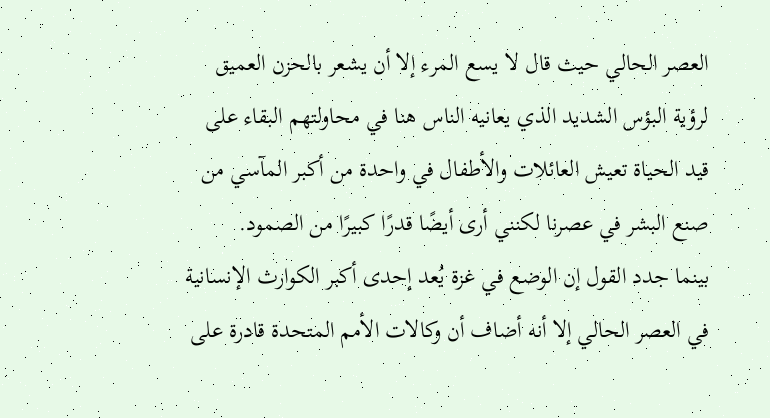العصر الحالي حيث قال لا يسع المرء إلا أن يشعر بالحزن العميق لرؤية البؤس الشديد الذي يعانيه الناس هنا في محاولتهم البقاء على قيد الحياة تعيش العائلات والأطفال في واحدة من أكبر المآسي من صنع البشر في عصرنا لكنني أرى أيضًا قدرًا كبيرًا من الصمود.
بينما جدد القول إن الوضع في غزة يُعد إحدى أكبر الكوارث الإنسانية في العصر الحالي إلا أنه أضاف أن وكالات الأمم المتحدة قادرة على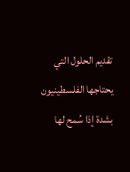تقديم الحلول التي يحتاجها الفلسطينيون بشدة إذا سُمح لها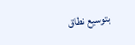بتوسيع نطاق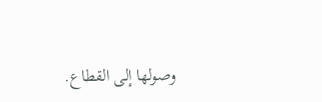وصولها إلى القطاع.